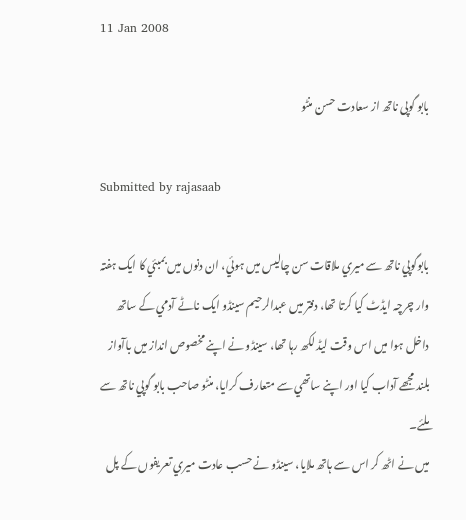11 Jan 2008

بابو گوپی ناتھ از سعادت حسن منٹو

Submitted by rajasaab

بابوگوپي ناتھ سے ميري ملاقات سن چاليس ميں ہوئي، ان دنوں ميں بمبئي کا ايک ہفتہ وار چرچہ ايڈٹ کيا کرتا تھا، دفتر ميں عبدالرحيم سينڈو ايک ناٹے آدمي کے ساتھ داخل ہوا ميں اس وقت ليڈ لکھ رہا تھا، سينڈو نے اپنے مخصوص انداز ميں باآواز بلند مجھے آداب کيا اور اپنے ساتھي سے متعارف کرايا، منٹو صاحب بابو گوپي ناتھ سے ملئے۔
ميں نے اٹھ کر اس سے ہاتھ ملايا، سينڈو نے حسب عادت ميري تعريفوں کے پل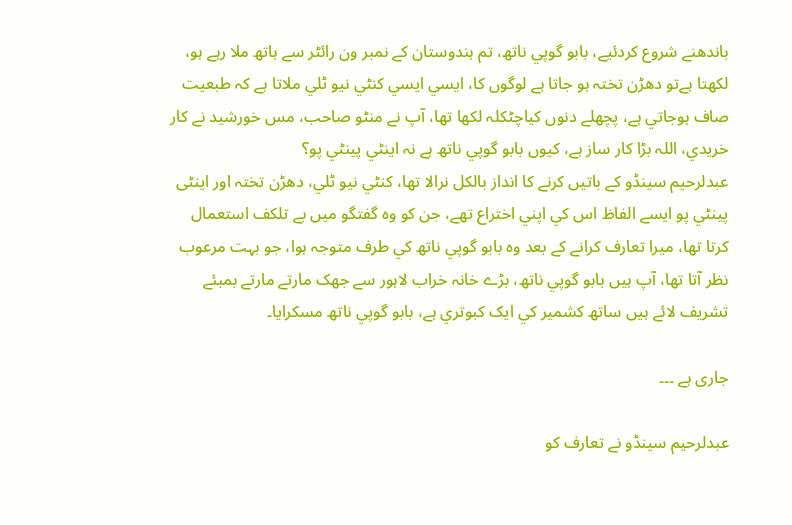باندھنے شروع کردئيے، بابو گوپي ناتھ، تم ہندوستان کے نمبر ون رائٹر سے ہاتھ ملا رہے ہو، لکھتا ہےتو دھڑن تختہ ہو جاتا ہے لوگوں کا، ايسي ايسي کنٹي نيو ٹلي ملاتا ہے کہ طبعيت صاف ہوجاتي ہے، پچھلے دنوں کياچٹکلہ لکھا تھا، آپ نے منٹو صاحب، مس خورشيد نے کار خريدي، اللہ بڑا کار ساز ہے، کيوں بابو گوپي ناتھ ہے نہ اينٹي پينٹي پو؟
عبدلرحيم سينڈو کے باتيں کرنے کا انداز بالکل نرالا تھا، کنٹي نيو ٹلي، دھڑن تختہ اور اينٹی پينٹي پو ايسے الفاظ اس کي اپني اختراع تھے، جن کو وہ گفتگو ميں بے تلکف استعمال کرتا تھا، ميرا تعارف کرانے کے بعد وہ بابو گوپي ناتھ کي طرف متوجہ ہوا، جو بہت مرعوب نظر آتا تھا، آپ ہيں بابو گوپي ناتھ، بڑے خانہ خراب لاہور سے جھک مارتے مارتے بمبئے تشريف لائے ہيں ساتھ کشمير کي ايک کبوتري ہے، بابو گوپي ناتھ مسکرايا۔

جاری ہے ۔۔۔

عبدلرحيم سينڈو نے تعارف کو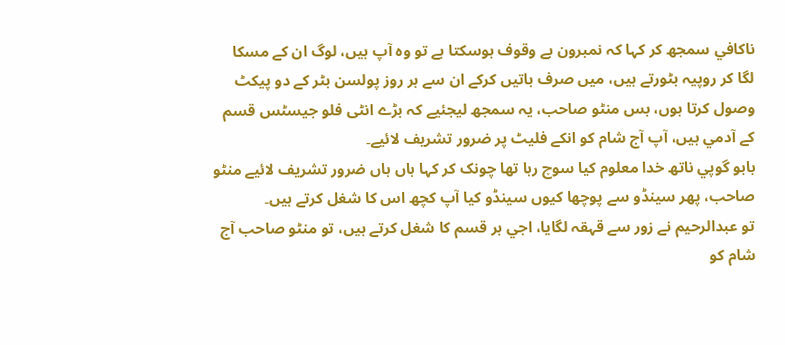ناکافي سمجھ کر کہا کہ نمبرون بے وقوف ہوسکتا ہے تو وہ آپ ہيں، لوگ ان کے مسکا لگا کر روپيہ بٹورتے ہيں، ميں صرف باتيں کرکے ان سے ہر روز پولسن بٹر کے دو پيکٹ وصول کرتا ہوں، بس منٹو صاحب، يہ سمجھ ليجئيے کہ بڑے انٹی فلو جيسٹس قسم کے آدمي ہيں، آپ آج شام کو انکے فليٹ پر ضرور تشريف لائيے۔
بابو گوپي ناتھ خدا معلوم کيا سوچ رہا تھا چونک کر کہا ہاں ہاں ضرور تشريف لائيے منٹو صاحب، پھر سينڈو سے پوچھا کيوں سينڈو کيا آپ کچھ اس کا شغل کرتے ہيں۔
تو عبدالرحيم نے زور سے قہقہ لگايا، اجي ہر قسم کا شغل کرتے ہيں، تو منٹو صاحب آج شام کو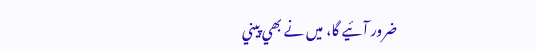ضرور آئيے گا، ميں نے بھي پيني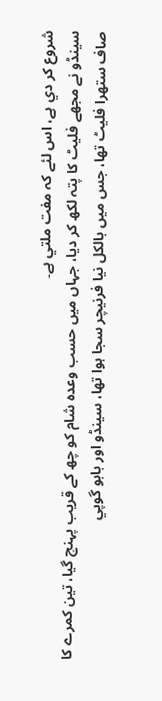شروع کر دي ہے، اس لئے کہ مفت ملتي ہے۔
سينڈو نے مجھے فليٹ کا پتہ لکھ کر ديا، جہاں ميں حسب وعدہ شام کو چھ کے قريب پہنچ گيا، تين کمرے کا صاف ستھرا فليٹ تھا، جس میں بالکل نيا فرنيچر سجا ہوا تھا، سينڈو اور بابو گوپي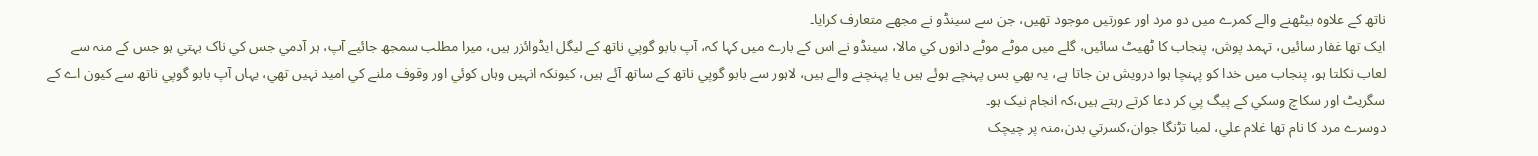ناتھ کے علاوہ بيٹھنے والے کمرے ميں دو مرد اور عورتيں موجود تھيں، جن سے سينڈو نے مجھے متعارف کرايا۔
ايک تھا غفار سائيں، تہمد پوش، پنجاب کا ٹھيٹ سائيں، گلے ميں موٹے موٹے دانوں کي مالا، سينڈو نے اس کے بارے ميں کہا کہ، آپ بابو گوپي ناتھ کے ليگل ايڈوائزر ہيں، ميرا مطلب سمجھ جائيے آپ، ہر آدمي جس کي ناک بہتي ہو جس کے منہ سے لعاب نکلتا ہو، پنجاب ميں خدا کو پہنچا ہوا درويش بن جاتا ہے، يہ بھي بس پہنچے ہوئے ہيں يا پہنچنے والے ہيں، لاہور سے بابو گوپي ناتھ کے ساتھ آئے ہيں، کيونکہ انہيں وہاں کوئي اور وقوف ملنے کي اميد نہيں تھي، يہاں آپ بابو گوپي ناتھ سے کيون اے کے سگريٹ اور سکاچ وسکي کے پيگ پي کر دعا کرتے رہتے ہيں،کہ انجام نيک ہو۔
دوسرے مرد کا نام تھا غلام علي، لمبا تڑنگا جوان،کسرتي بدن،منہ پر چيچک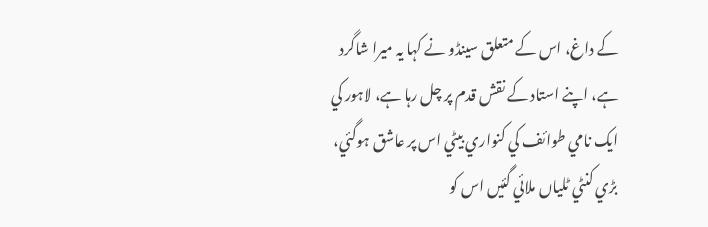کے داغ، اس کے متعلق سينڈو نے کہا يہ ميرا شاگرد ہے، اپنے استاد کے نقش قدم پر چل رہا ہے، لاہور کي ايک نامي طوائف کي کنواري بيٹي اس پر عاشق ہوگئي، بڑي کنٹي ٹلياں ملائي گئيں اس کو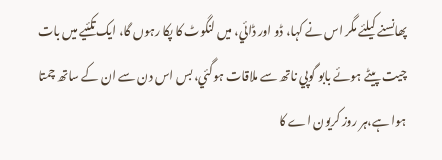پھانسنے کيلئے مگر اس نے کہا، ڈو اور ڈائي، ميں لنگوٹ کا پکا رہوں گا، ايک تکئيے ميں بات چيت پيٹے ہوئے بابو گوپي ناتھ سے ملاقات ہوگئي، بس اس دن سے ان کے ساتھ چمتا ہوا ہے،ہر روز کريون اے کا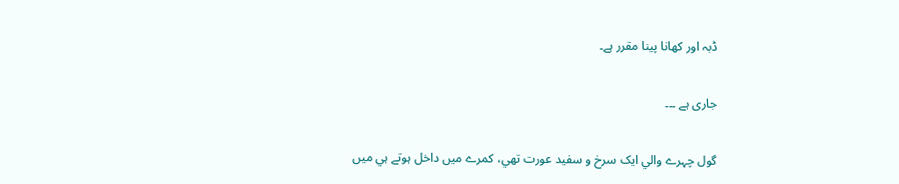ڈبہ اور کھانا پينا مقرر ہے۔

جاری ہے ۔۔۔

گول چہرے والي ايک سرخ و سفيد عورت تھي، کمرے ميں داخل ہوتے ہي ميں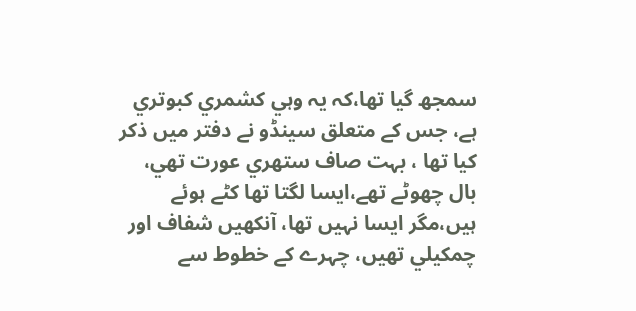سمجھ گيا تھا،کہ يہ وہي کشمري کبوتري ہے، جس کے متعلق سينڈو نے دفتر ميں ذکر کيا تھا ، بہت صاف ستھري عورت تھي، بال چھوٹے تھے،ايسا لگتا تھا کٹے ہوئے ہيں،مگر ايسا نہيں تھا، آنکھيں شفاف اور چمکيلي تھيں، چہرے کے خطوط سے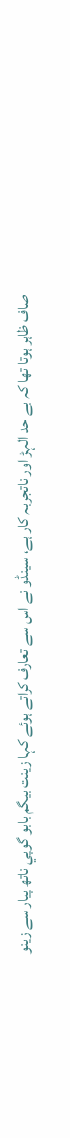صاف ظاہر ہوتا تھا کہ بے حد الہڑ اور ناتجربہ کار ہے، سينڈو نے اس سے تعارف کراتے ہوئے کہا زينت بيگم بابو گوپي ناتھ پيار سے زينو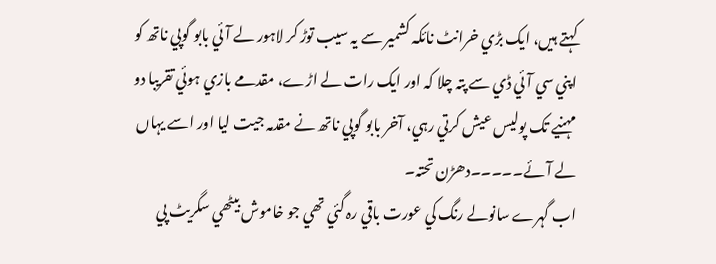کہتے ہيں، ايک بڑي خرانٹ نائکہ کشمير سے يہ سيب توڑ کر لاہور لے آئي بابو گوپي ناتھ کو اپني سي آئي ڈي سے پتہ چلا کہ اور ايک رات لے اڑے، مقدمے بازي ہوئي تقريبا دو مہنيے تک پوليس عيش کرتي رہي، آخر بابو گوپي ناتھ نے مقدمہ جيت ليا اور اسے يہاں لے آئے۔۔۔۔۔دھڑن تحتہ۔
اب گہرے سانولے رنگ کي عورت باقي رہ گئي تھي جو خاموش بيٹھي سگريٹ پي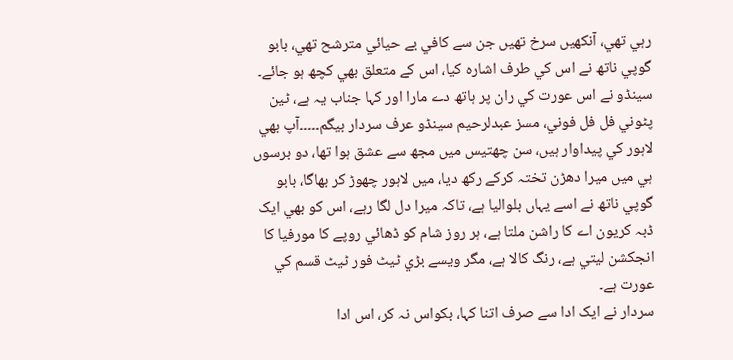رہي تھي، آنکھيں سرخ تھيں جن سے کافي بے حيائي مترشح تھي، بابو گوپي ناتھ نے اس کي طرف اشارہ کيا، اس کے متعلق بھي کچھ ہو جائے۔
سينڈو نے اس عورت کي ران پر ہاتھ دے مارا اور کہا جناب يہ ہے، ٹين پٹوني فل فل فوني، مسز عبدلرحيم سينڈو عرف سردار بيگم۔۔۔۔۔آپ بھي لاہور کي پيداوار ہيں، سن چھتيس ميں مجھ سے عشق ہوا تھا، دو برسوں ہي ميں ميرا دھڑن تختہ کرکے رکھ ديا، ميں لاہور چھوڑ کر بھاگا، بابو گوپي ناتھ نے اسے يہاں بلواليا ہے، تاکہ ميرا دل لگا رہے، اس کو بھي ايک ڈبہ کريون اے کا راشن ملتا ہے، ہر روز شام کو ڈھائي روپے کا مورفيا کا انجکشن ليتي ہے، رنگ کالا ہے، مگر ويسے بڑي ٹيٹ فور ٹیٹ قسم کي عورت ہے۔
سردار نے ايک ادا سے صرف اتنا کہا، بکواس نہ کر، اس ادا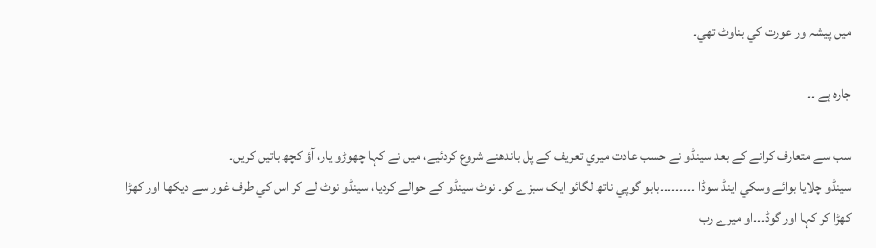ميں پيشہ ور عورت کي بناوٹ تھي۔

جارہ ہے ۔۔

سب سے متعارف کرانے کے بعد سينڈو نے حسب عادت ميري تعريف کے پل باندھنے شروع کردئيے، ميں نے کہا چھوڑو يار، آؤ کچھ باتيں کريں۔
سينڈو چلايا بوائے وسکي اينڈ سوڈا ۔۔۔۔۔۔۔۔۔بابو گوپي ناتھ لگائو ايک سبزے کو۔ نوٹ سينڈو کے حوالے کرديا، سينڈو نوٹ لے کر اس کي طرف غور سے ديکھا اور کھڑا کھڑا کر کہا اور گوڈ۔۔۔او ميرے رب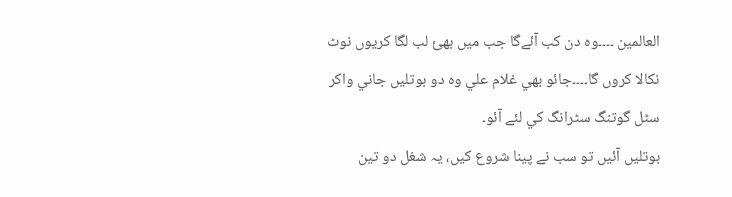العالمين ۔۔۔۔وہ دن کب آئےگا جب ميں بھئ لب لگا کريوں نوٹ نکالا کروں گا۔۔۔۔جائو بھي غلام علي وہ دو بوتليں جاني واکر سٹل گوتنگ سٹرانگ کي لئے آئو۔
بوتليں آئيں تو سب نے پينا شروع کيں، يہ شغل دو تين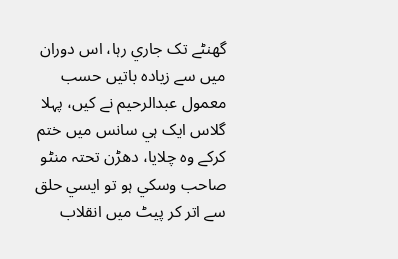گھنٹے تک جاري رہا، اس دوران ميں سے زيادہ باتيں حسب معمول عبدالرحيم نے کيں، پہلا گلاس ايک ہي سانس ميں ختم کرکے وہ چلايا، دھڑن تحتہ منٹو صاحب وسکي ہو تو ايسي حلق سے اتر کر پيٹ ميں انقلاب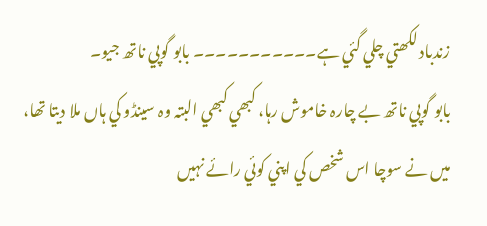زندباد لکھتي چلي گئي ہے۔۔۔۔۔۔۔۔۔۔۔ بابو گوپي ناتھ جيو۔
بابو گوپي ناتھ بے چارہ خاموش رہا، کبھي کبھي البتہ وہ سينڈو کي ہاں ملا ديتا تھا، ميں نے سوچا اس شخص کي اپني کوئي رائے نہيں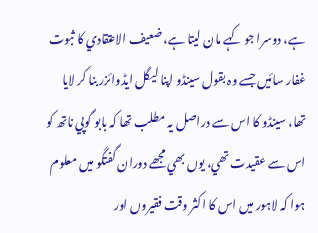ہے، دوسرا جو کہے مان ليتا ہے، ضعيف الاعتقادي کا ثبوت غفار سائيں جسے وہ بقول سينڈو اپنا ليگل ايڈوائزر بنا کر لايا تھا، سينڈو کا اس سے دراصل يہ مطلب تھا کہ بابو گوپي ناتھ کو اس سے عقيدت تھي، يوں بھي مجھے دوران گفتگو ميں معلوم ہوا کہ لاہور ميں اس کا اکثر وقت فقيروں اور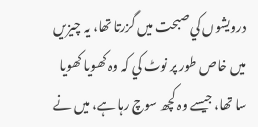درويشوں کي صبحت ميں گزرتا تھا، يہ چيزيں ميں خاص طور پر نوٹ کي کہ وہ کھويا کھويا سا تھا، جيسے وہ کچھ سوچ رہا ہے، ميں نے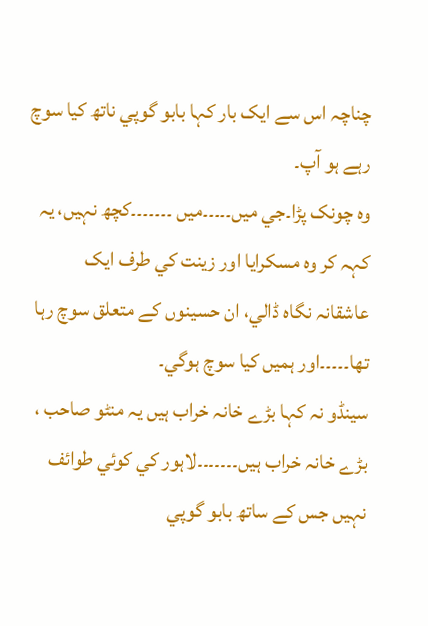چناچہ اس سے ايک بار کہا بابو گوپي ناتھ کيا سوچ رہے ہو آپ۔
وہ چونک پڑا۔جي ميں۔۔۔۔۔ميں ۔۔۔۔۔۔۔کچھ نہيں، يہ کہہ کر وہ مسکرايا اور زينت کي طرف ايک عاشقانہ نگاہ ڈالي، ان حسينوں کے متعلق سوچ رہا تھا۔۔۔۔۔اور ہميں کيا سوچ ہوگي۔
سينڈو نہ کہا بڑے خانہ خراب ہيں يہ منٹو صاحب ، بڑے خانہ خراب ہيں۔۔۔۔۔۔۔لاہور کي کوئي طوائف نہيں جس کے ساتھ بابو گوپي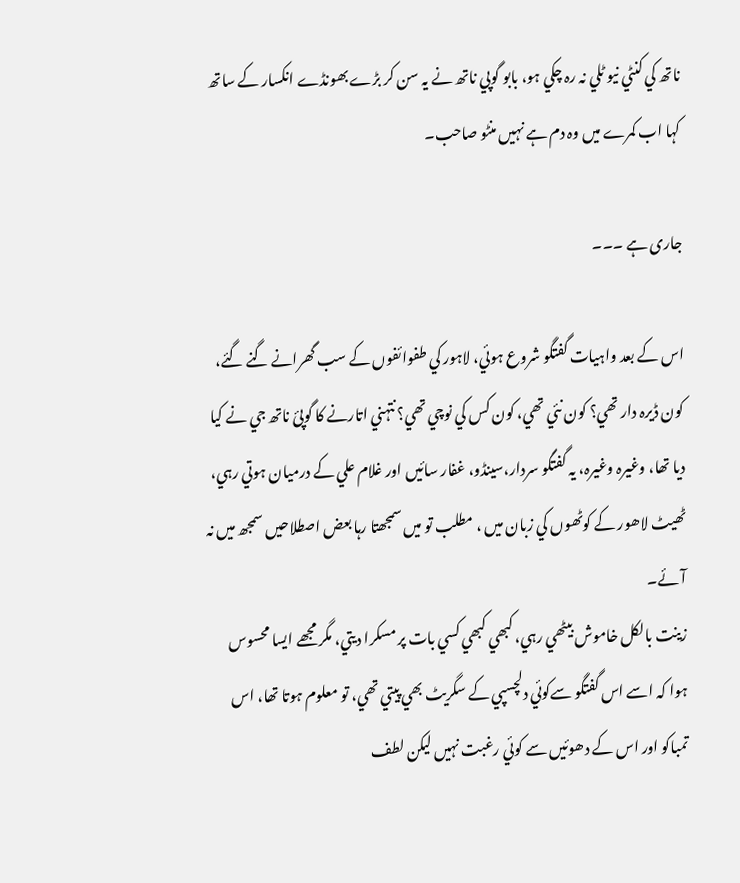ناتھ کي کنٹي نيو ٹلي نہ رہ چکي ہو، بابو گوپي ناتھ نے يہ سن کر بڑے بھونڈے انکسار کے ساتھ کہا اب کمرے ميں وہ دم ہے نہيں منٹو صاحب۔

جاری ہے ۔۔۔

اس کے بعد واہيات گفتگو شروع ہوئي، لاہور کي طفوائفوں کے سب گھرانے گنے گئے، کون ڈيرہ دار تھي؟ کون نئي تھي، کون کس کي نوچي تھي؟ نتہني اتارنے کا گوپئ ناتھ جي نے کيا ديا تھا، وغيرہ وغيرہ، يہ گفتگو سردار،سينڈو، غفار سائيں اور غلام علي کے درميان ہوتي رہي، ٹھيٹ لاھور کے کوٹھوں کي زبان ميں ، مطلب تو ميں سمجھتا رہا بعض اصطلاحیں سمجھ ميں نہ آئے۔
زينت بالکل خاموش بيٹھي رہي، کبھي کبھي کسي بات پر مسکرا ديتي، مگر مجھے ايسا محسوس ہوا کہ اسے اس گفتگو سےکوئي دلچسپي کے سگريٹ بھي پيتي تھي، تو معلوم ہوتا تھا، اس تمباکو اور اس کے دھوئيں سے کوئي رغبت نہيں ليکن لطف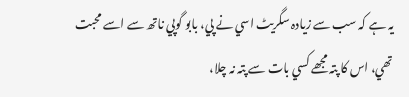يہ ہے کہ سب سے زيادہ سگريٹ اسي نے پي، بابو گوپي ناتھ سے اسے محبت تھي، اس کا پتہ مجھے کسي بات سے پتہ نہ چلا،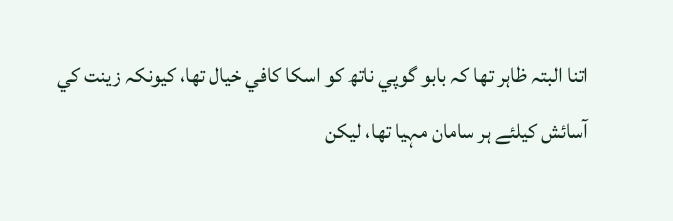اتنا البتہ ظاہر تھا کہ بابو گوپي ناتھ کو اسکا کافي خيال تھا، کيونکہ زينت کي آسائش کيلئے ہر سامان مہيا تھا، ليکن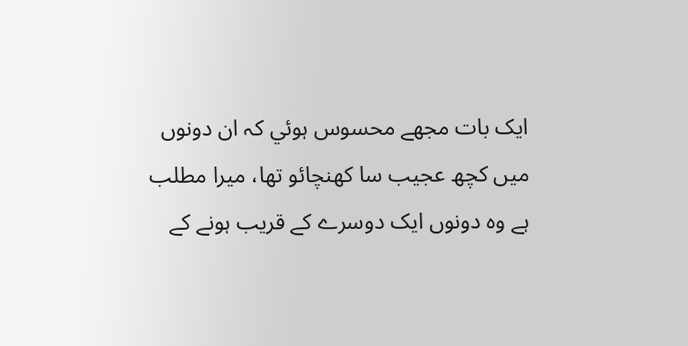ايک بات مجھے محسوس ہوئي کہ ان دونوں ميں کچھ عجيب سا کھنچائو تھا، ميرا مطلب ہے وہ دونوں ايک دوسرے کے قريب ہونے کے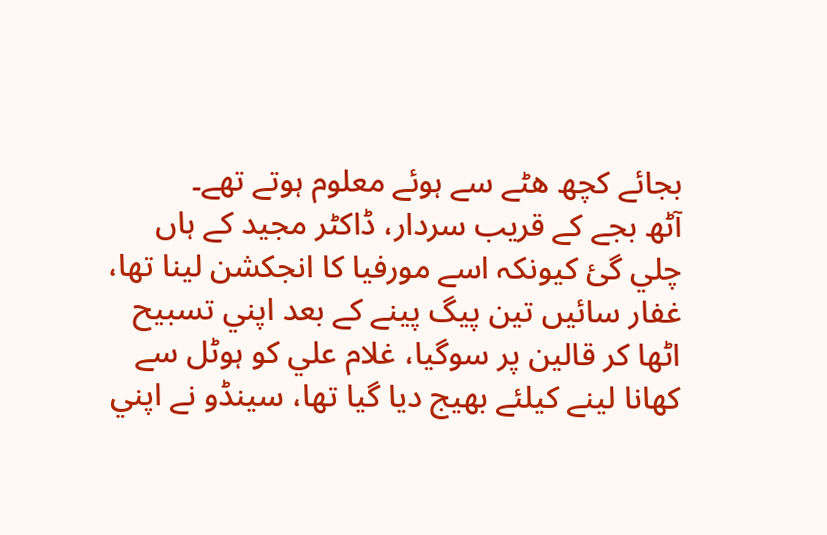بجائے کچھ ھٹے سے ہوئے معلوم ہوتے تھے۔
آٹھ بجے کے قريب سردار، ڈاکٹر مجيد کے ہاں چلي گئ کيونکہ اسے مورفيا کا انجکشن لينا تھا، غفار سائيں تين پيگ پينے کے بعد اپني تسبيح اٹھا کر قالين پر سوگيا، غلام علي کو ہوٹل سے کھانا لينے کيلئے بھيج ديا گيا تھا، سينڈو نے اپني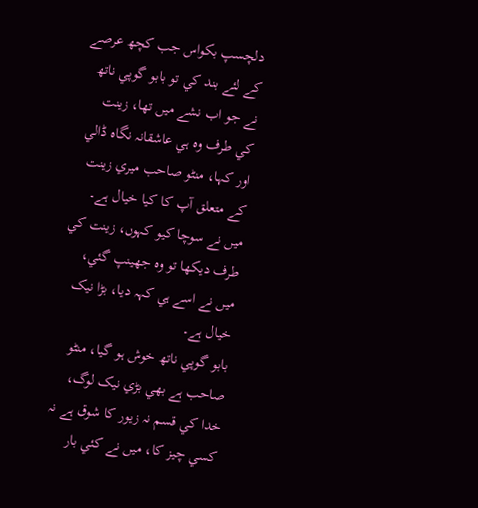دلچسپ بکواس جب کچھ عرصے کے لئے بند کي تو بابو گوپي ناتھ نے جو اب نشے ميں تھا، زينت کي طرف وہ ہي عاشقانہ نگاہ ڈالي اور کہا، منٹو صاحب ميري زينت کے متعلق آپ کا کيا خيال ہے۔
ميں نے سوچا کيو کہوں، زينت کي طرف ديکھا تو وہ جھينپ گئي، ميں نے اسے ہي کہہ ديا، بڑا نيک خيال ہے۔
بابو گوپي ناتھ خوش ہو گيا، منٹو صاحب ہے بھي بڑي نيک لوگ، خدا کي قسم نہ زيور کا شوق ہے نہ کسي چيز کا، ميں نے کئي بار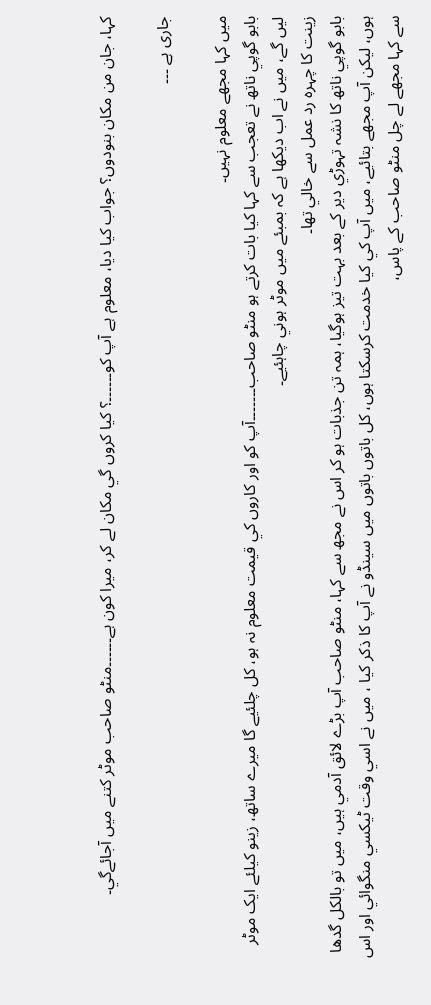کہا، جان من مکان بنودوں؟ جواب کيا ديا، معلوم ہے آپ کو۔۔۔۔۔۔؟ کيا کروں گي مکان لے کر، ميرا کون ہے۔۔۔۔۔۔منٹو صاحب موٹر کتنے ميں آجائےگي۔

جاری ہے ۔۔۔

ميں کہا مجھے معلوم نہيں۔
بابو گوپي ناتھ نے تعجب سے کہا کيا بات کرتے ہو منٹو صاحب۔۔۔۔۔۔۔آپ کو اور کاروں کي قيمت معلوم نہ ہو، کل چلئيے گا ميرے ساتھ، زينو کيلئے ايک موٹر ليں گے، ميں نے اب ديکھا ہے کہ بمبئے ميں موٹر ہوني چاہئيے۔
زينت کا چہرہ رد عمل سے خالي تھا۔
بابو گوپي ناتھ کا نشہ تہوڑي دير کے بعد بہت تيز ہوگيا، ہمہ تن جذبات ہو کر اس نے مجھ سے کہا، منٹو صاحب آپ بڑے لائق آدمي ہيں، ميں تو بالکل گدھا ہوں، ليکن آپ مجھے بتائيے، ميں آپ کي کيا خدمت کرسکتا ہوں، کل باتوں باتوں ميں سينڈو نے آپ کا ذکر کيا ، ميں نے اسي وقت ٹیکسي منگوائي اور اس سے کہا مجھے لے چل منٹو صاحب کے پاس،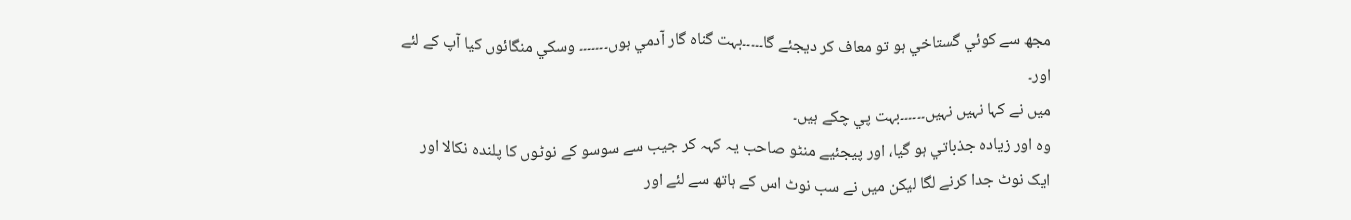مجھ سے کوئي گستاخي ہو تو معاف کر ديجئے گا۔۔۔۔۔بہت گناہ گار آدمي ہوں۔۔۔۔۔۔۔ وسکي منگائوں کيا آپ کے لئے اور۔
ميں نے کہا نہيں نہيں۔۔۔۔۔۔بہت پي چکے ہيں۔
وہ اور زيادہ جذباتي ہو گيا، اور پيجئيے منٹو صاحب يہ کہہ کر جيب سے سوسو کے نوٹوں کا پلندہ نکالا اور ايک نوٹ جدا کرنے لگا ليکن ميں نے سب نوٹ اس کے ہاتھ سے لئے اور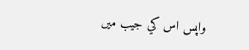واپس اس کي جيب ميں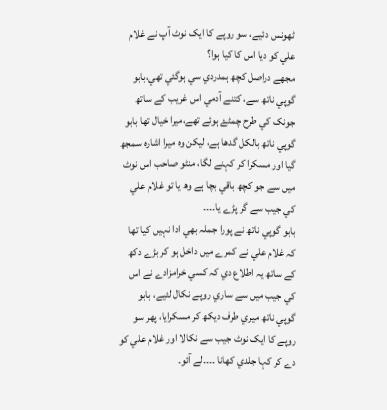ٹھونس دئيے، سو روپے کا ايک نوٹ آپ نے غلام علي کو ديا اس کا کيا ہوا؟
مجھے دراصل کچھ ہمدردي سي ہوگئي تھي،بابو گوپي ناتھ سے، کتنے آدمي اس غريب کے ساتھ جونک کي طرح چمٹۓ ہوئے تھے،ميرا خيال تھا بابو گوپي ناتھ بالکل گدھا ہے، ليکن وہ ميرا اشارہ سمجھ گيا اور مسکرا کر کہنے لگا، منٹو صاحب اس نوٹ ميں سے جو کچھ باقي بچا ہے وھ يا تو غلام علي کي جيب سے گر پڑے يا۔۔۔۔
بابو گوپي ناتھ نے پورا جملہ بھي ادا نہیں کيا تھا کہ غلام علي نے کمرے ميں داخل ہو کر بڑے دکھ کے ساتھ يہ اطلاع دي کہ کسي خرامزادے نے اس کي جيب ميں سے ساري روپے نکال لئيے، بابو گوپي ناتھ ميري طرف ديکھ کر مسکرايا، پھر سو روپے کا ايک نوٹ جيب سے نکالا اور غلام علي کو دے کر کہا جلدي کھانا ۔۔۔۔لے آئو۔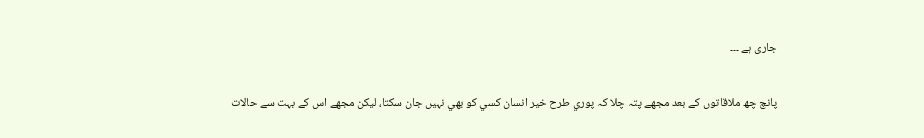جاری ہے ۔۔۔

پانچ چھ ملاقاتوں کے بعد مجھے پتہ چلا کہ پوري طرح خير انسان کسي کو بھي نہيں جان سکتا، ليکن مجھے اس کے بہت سے حالات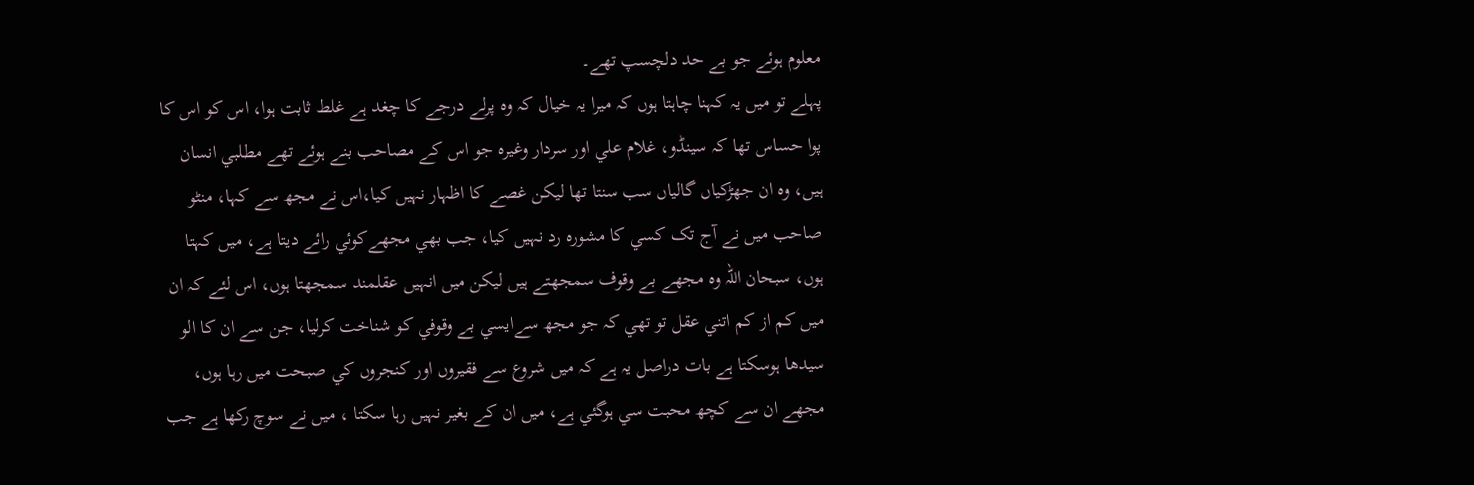معلوم ہوئے جو بے حد دلچسپ تھے۔
پہلے تو ميں يہ کہنا چاہتا ہوں کہ ميرا يہ خيال کہ وہ پرلے درجے کا چغد ہے غلط ثابت ہوا، اس کو اس کا پوا حساس تھا کہ سينڈو، غلام علي اور سردار وغيرہ جو اس کے مصاحب بنے ہوئے تھے مطلبي انسان ہيں، وہ ان جھڑکياں گالياں سب سنتا تھا ليکن غصے کا اظہار نہیں کيا،اس نے مجھ سے کہا، منٹو صاحب ميں نے آج تک کسي کا مشورہ رد نہيں کيا، جب بھي مجھےکوئي رائے ديتا ہے، ميں کہتا ہوں، سبحان اللہ وہ مجھے بے وقوف سمجھتے ہيں ليکن ميں انہيں عقلمند سمجھتا ہوں، اس لئے کہ ان ميں کم از کم اتني عقل تو تھي کہ جو مجھ سےايسي بے وقوفي کو شناخت کرليا، جن سے ان کا الو سيدھا ہوسکتا ہے بات دراصل يہ ہے کہ ميں شروع سے فقيروں اور کنجروں کي صبحت ميں رہا ہوں، مجھے ان سے کچھ محبت سي ہوگئي ہے، ميں ان کے بغير نہيں رہا سکتا ، ميں نے سوچ رکھا ہے جب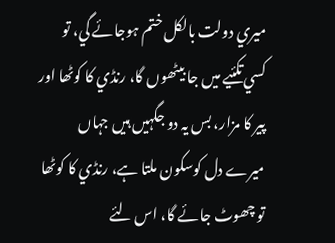ميري دولت بالکل ختم ہوجائے گي، تو کسي تکئيے ميں جا بيٹھوں گا، رنڈي کا کوٹھا اور پير کا مزار، بس يہ دو جگہيں ہيں جہاں ميرے دل کوسکون ملتا ہے، رنڈي کا کوٹھا تو چھوٹ جائے گا، اس لئے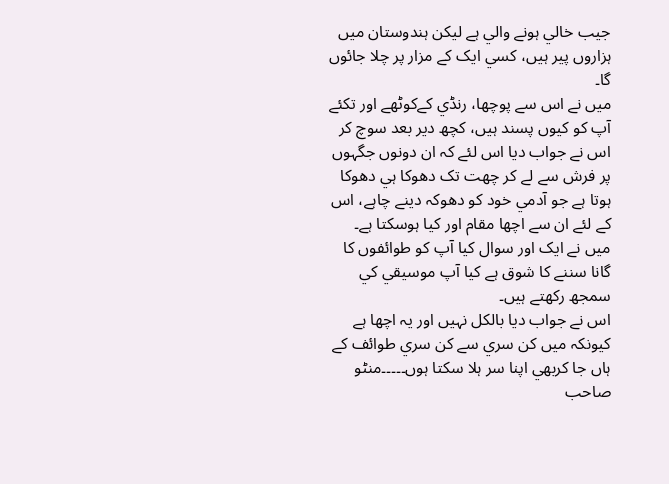جيب خالي ہونے والي ہے ليکن ہندوستان ميں ہزاروں پير ہيں، کسي ايک کے مزار پر چلا جائوں گا۔
ميں نے اس سے پوچھا، رنڈي کےکوٹھے اور تکئے آپ کو کيوں پسند ہيں، کچھ دير بعد سوچ کر اس نے جواب ديا اس لئے کہ ان دونوں جگہوں پر فرش سے لے کر چھت تک دھوکا ہي دھوکا ہوتا ہے جو آدمي خود کو دھوکہ دينے چاہے، اس کے لئے ان سے اچھا مقام اور کيا ہوسکتا ہے۔
ميں نے ايک اور سوال کيا آپ کو طوائفوں کا گانا سننے کا شوق ہے کيا آپ موسيقي کي سمجھ رکھتے ہيں۔
اس نے جواب ديا بالکل نہيں اور يہ اچھا ہے کيونکہ ميں کن سري سے کن سري طوائف کے ہاں جا کربھي اپنا سر ہلا سکتا ہوں۔۔۔۔۔منٹو صاحب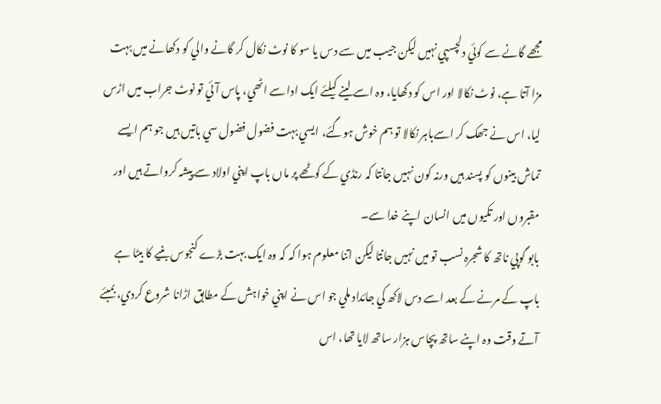مجھے گانے سے کوئي دلچسپي نہيں ليکن جيب ميں سے دس يا سو کا نوٹ نکال کر گانے والي کو دکھانے ميں بہت مزا آتا ہے، نوٹ نکالا اور اس کو دکھايا، وہ اسے لينے کيلئے ايک ادا سے اٹھي، پاس آئي تو نوٹ جراب ميں اڑس ليا، اس نے جھک کر اسےباہر نکالا تو ہم خوش ہوگئے، ايسي بہت فضول فضول سي باتيں ہيں جو ہم ايسے تماش بينوں کو پسند ہيں ورنہ کون نہيں جانتا کہ رنڈي کے کوٹھے پر ماں باپ اپني اولاد سے پيشہ کرواتے ہيں اور مقبروں اور تکيوں ميں انسان اپنے خدا سے۔
بابو گوپي ناتھ کا شجرہ نسب تو ميں نہيں جانتا ليکن اتنا معلوم ہوا کہ کہ وہ ايک بہت بڑے کنجوس بنيے کا بيٹا ہے باپ کے مرنے کے بعد اسے دس لاکھ کي جائداد ملي جو اس نے اپني خواہش کے مطابق اڑانا شروع کردي، بمبئے آتے وقت وہ اپنے ساتھ پچاس ہزار ساتھ لايا تھا، اس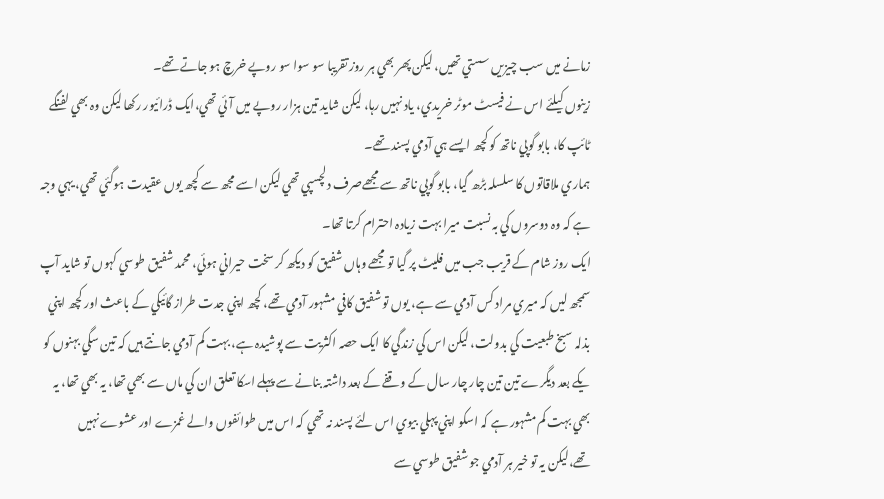زمانے ميں سب چيزيں سستي تھيں، ليکن پھر بھي ہر روز تقريبا سو سوا سو روپے خرچ ہو جاتے تھے۔
زينوں کيلئے اس نے فيسٹ موٹر خريدي، ياد نہیں رہا، ليکن شايد تين ہزار روپے ميں آئي تھي،ايک ڈرائيور رکھا ليکن وہ بھي لفنگے ٹائپ کا، بابو گوپي ناتھ کو کچھ ايسے ہي آدمي پسند تھے۔
ہماري ملاقاتوں کا سلسلہ بڑھ گيا، بابو گوپي ناتھ سے مجھےصرف دلچسپي تھي ليکن اسے مجھ سے کچھ يوں عقيدت ہوگئي تھي، يہي وجہ ہے کہ وہ دوسروں کي بہ نسبت ميرا بہت زيادہ احترام کرتا تھا۔
ايک روز شام کے قريب جب ميں فليٹ پر گيا تو مجھے وہاں شفيق کو ديکھ کر سخت حيراني ہوئي، محمد شفيق طوسي کہوں تو شايد آپ سمجھ ليں کہ ميري مراد کس آدمي سے ہے، يوں تو شفيق کافي مشہور آدمي تھے، کچھ اپني جدت طراز گائيکي کے باعث اور کچھ اپني بذلہ سبخ طبعيت کي بدولت، ليکن اس کي زندگي کا ايک حصہ اکثريت سے پوشيدہ ہے، بہت کم آدمي جانتے ہيں کہ تين سگي بہنوں کو يکے بعد ديگرے تين تين چار چار سال کے وقفے کے بعد داشتہ بنانے سے پہلے اسکا تعلق ان کي ماں سے بھي تھا، يہ بھي تھا، يہ بھي بہت کم مشہور ہے کہ اسکو اپني پہلي بيوي اس لئے پسند نہ تھي کہ اس ميں طوائفوں والے غمزے اور عشوے نہیں تھے،ليکن يہ تو خير ہر آدمي جو شفيق طوسي سے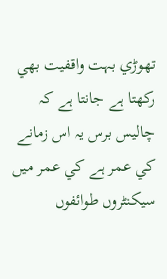تھوڑي بہت واقفيت بھي رکھتا ہے جانتا ہے کہ چاليس برس يہ اس زمانے کي عمر ہے کي عمر ميں سيکنٹروں طوائفوں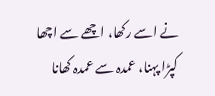نے اسے رکھا، اچھے سے اچھا کپڑا پہنا، عمدہ سے عمدہ کھانا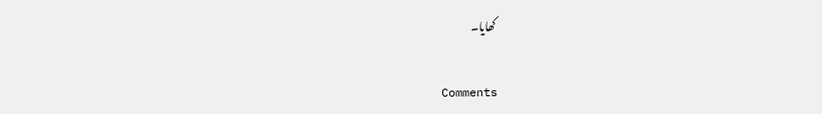کھايا۔

Comments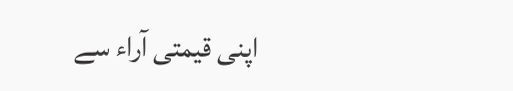اپنی قیمتی آراء سے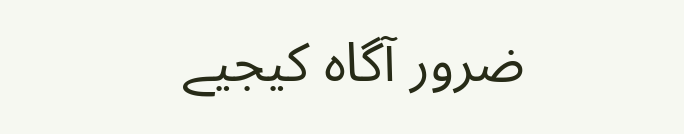ضرور آگاہ کیجیے